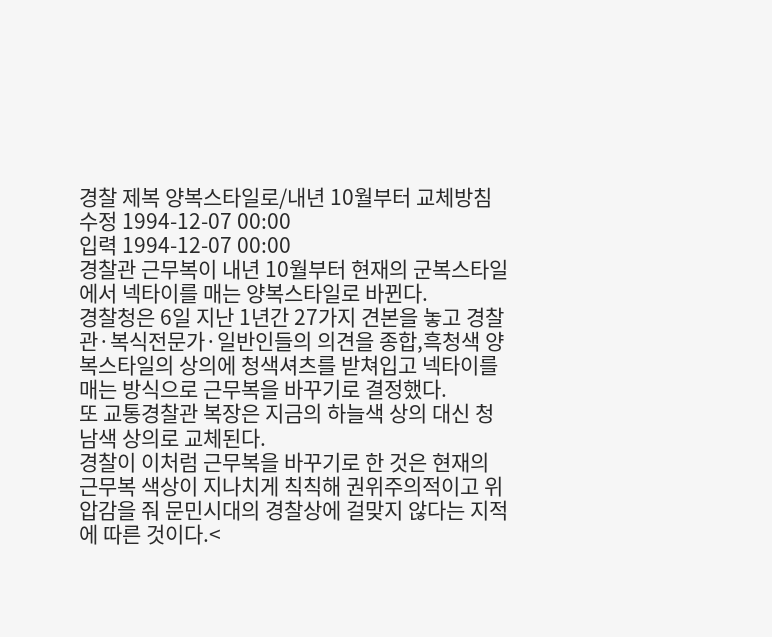경찰 제복 양복스타일로/내년 10월부터 교체방침
수정 1994-12-07 00:00
입력 1994-12-07 00:00
경찰관 근무복이 내년 10월부터 현재의 군복스타일에서 넥타이를 매는 양복스타일로 바뀐다.
경찰청은 6일 지난 1년간 27가지 견본을 놓고 경찰관·복식전문가·일반인들의 의견을 종합,흑청색 양복스타일의 상의에 청색셔츠를 받쳐입고 넥타이를 매는 방식으로 근무복을 바꾸기로 결정했다.
또 교통경찰관 복장은 지금의 하늘색 상의 대신 청남색 상의로 교체된다.
경찰이 이처럼 근무복을 바꾸기로 한 것은 현재의 근무복 색상이 지나치게 칙칙해 권위주의적이고 위압감을 줘 문민시대의 경찰상에 걸맞지 않다는 지적에 따른 것이다.<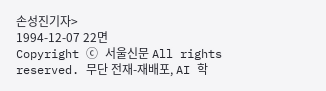손성진기자>
1994-12-07 22면
Copyright ⓒ 서울신문 All rights reserved. 무단 전재-재배포, AI 학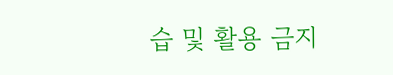습 및 활용 금지